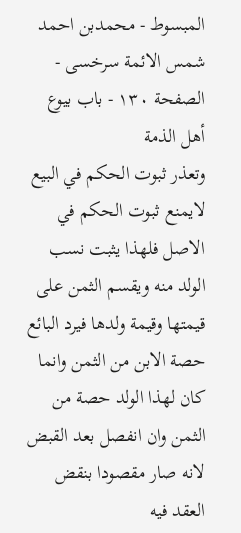المبسوط - محمدبن احمد شمس الائمة سرخسی - الصفحة ١٣٠ - باب بيوع أهل الذمة
وتعذر ثبوت الحكم في البيع لايمنع ثبوت الحكم في الاصل فلهذا يثبت نسب الولد منه ويقسم الثمن على قيمتها وقيمة ولدها فيرد البائع حصة الابن من الثمن وانما كان لهذا الولد حصة من الثمن وان انفصل بعد القبض لانه صار مقصودا بنقض العقد فيه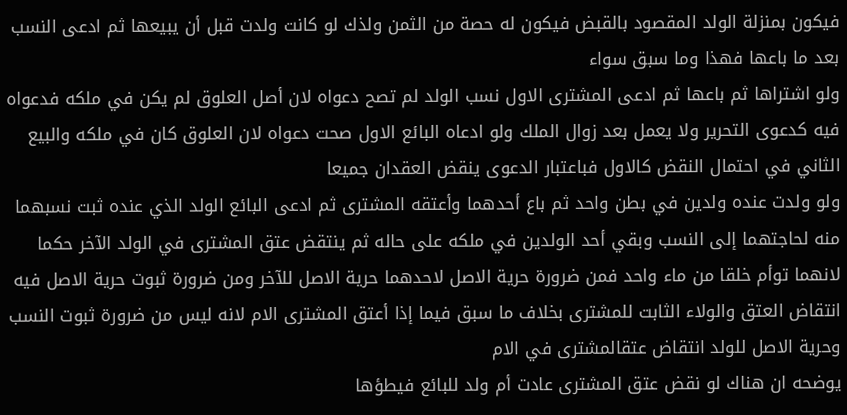فيكون بمنزلة الولد المقصود بالقبض فيكون له حصة من الثمن ولذك لو كانت ولدت قبل أن يبيعها ثم ادعى النسب بعد ما باعها فهذا وما سبق سواء
ولو اشتراها ثم باعها ثم ادعى المشترى الاول نسب الولد لم تصح دعواه لان أصل العلوق لم يكن في ملكه فدعواه فيه كدعوى التحرير ولا يعمل بعد زوال الملك ولو ادعاه البائع الاول صحت دعواه لان العلوق كان في ملكه والبيع الثاني في احتمال النقض كالاول فباعتبار الدعوى ينقض العقدان جميعا
ولو ولدت عنده ولدين في بطن واحد ثم باع أحدهما وأعتقه المشترى ثم ادعى البائع الولد الذي عنده ثبت نسبهما منه لحاجتهما إلى النسب وبقي أحد الولدين في ملكه على حاله ثم ينتقض عتق المشترى في الولد الآخر حكما لانهما توأم خلقا من ماء واحد فمن ضرورة حرية الاصل لاحدهما حرية الاصل للآخر ومن ضرورة ثبوت حرية الاصل فيه انتقاض العتق والولاء الثابت للمشترى بخلاف ما سبق فيما إذا أعتق المشترى الام لانه ليس من ضرورة ثبوت النسب وحرية الاصل للولد انتقاض عتقالمشترى في الام
يوضحه ان هناك لو نقض عتق المشترى عادت أم ولد للبائع فيطؤها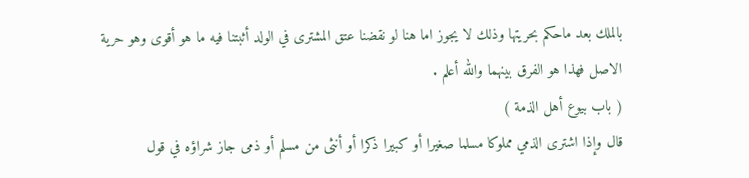بالملك بعد ماحكم بحريتها وذلك لا يجوز اما هنا لو نقضنا عتق المشترى في الولد أثبتنا فيه ما هو أقوى وهو حرية الاصل فهذا هو الفرق بينهما والله أعلم .
( باب بيوع أهل الذمة )
قال وإذا اشترى الذمي مملوكا مسلما صغيرا أو كبيرا ذكرا أو أنثى من مسلم أو ذمى جاز شراؤه في قول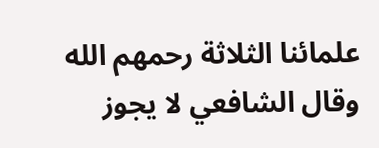علمائنا الثلاثة رحمهم الله
وقال الشافعي لا يجوز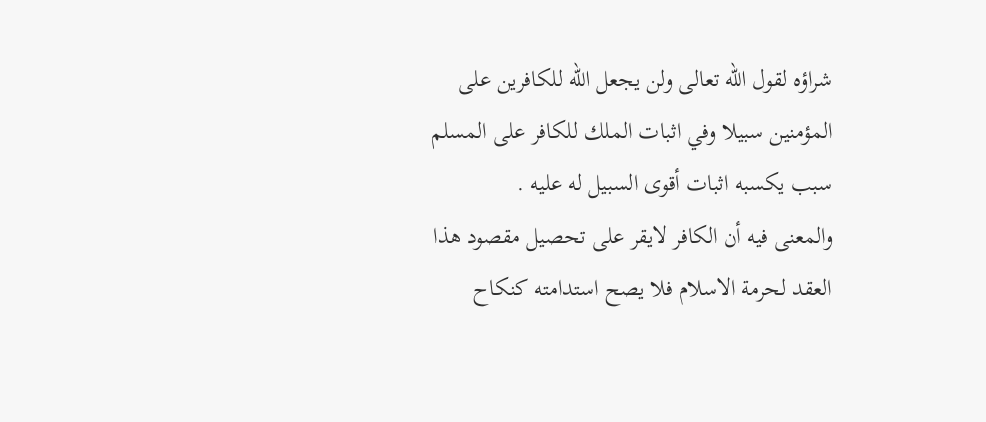شراؤه لقول الله تعالى ولن يجعل الله للكافرين على المؤمنين سبيلا وفي اثبات الملك للكافر على المسلم سبب يكسبه اثبات أقوى السبيل له عليه .
والمعنى فيه أن الكافر لايقر على تحصيل مقصود هذا العقد لحرمة الاسلام فلا يصح استدامته كنكاح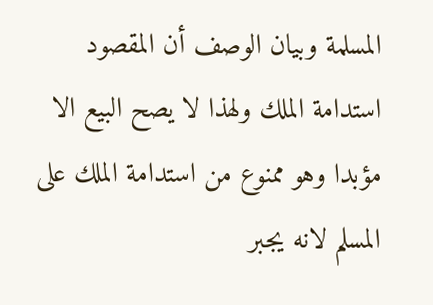المسلمة وبيان الوصف أن المقصود استدامة الملك ولهذا لا يصح البيع الا مؤبدا وهو ممنوع من استدامة الملك على المسلم لانه يجبر